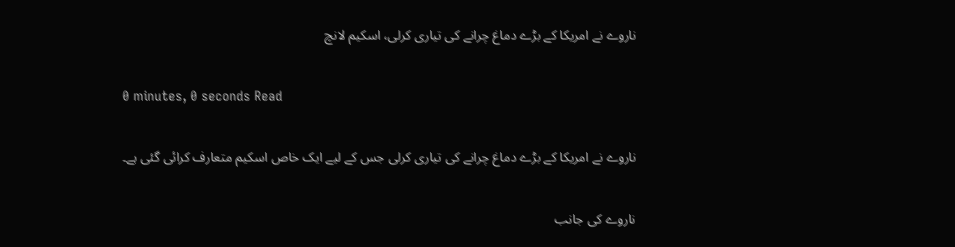ناروے نے امریکا کے بڑے دماغ چرانے کی تیاری کرلی، اسکیم لانچ

0 minutes, 0 seconds Read

ناروے نے امریکا کے بڑے دماغ چرانے کی تیاری کرلی جس کے لیے ایک خاص اسکیم متعارف کرائی گئی ہے۔

ناروے کی جانب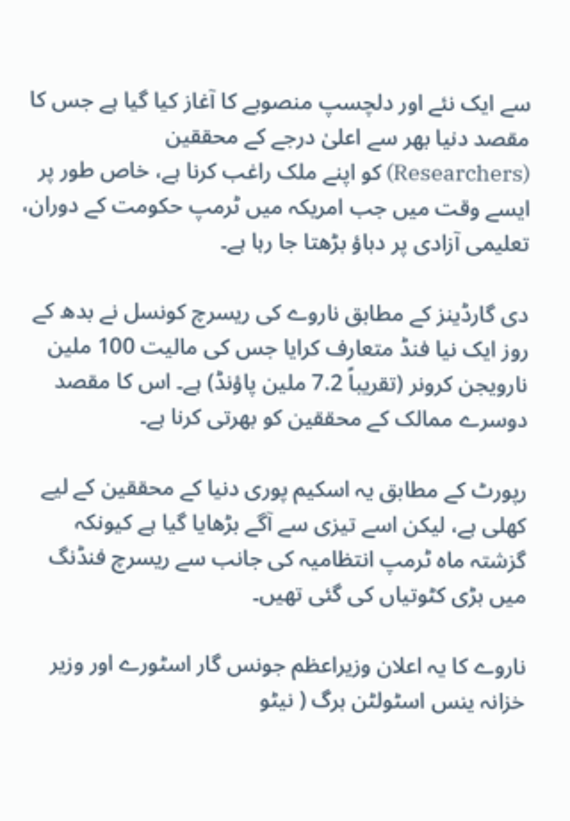سے ایک نئے اور دلچسپ منصوبے کا آغاز کیا گیا ہے جس کا مقصد دنیا بھر سے اعلیٰ درجے کے محققین (Researchers) کو اپنے ملک راغب کرنا ہے، خاص طور پر ایسے وقت میں جب امریکہ میں ٹرمپ حکومت کے دوران، تعلیمی آزادی پر دباؤ بڑھتا جا رہا ہے۔

دی گارڈینز کے مطابق ناروے کی ریسرچ کونسل نے بدھ کے روز ایک نیا فنڈ متعارف کرایا جس کی مالیت 100 ملین نارویجن کرونر (تقریباً 7.2 ملین پاؤنڈ) ہے۔ اس کا مقصد دوسرے ممالک کے محققین کو بھرتی کرنا ہے۔

رپورٹ کے مطابق یہ اسکیم پوری دنیا کے محققین کے لیے کھلی ہے، لیکن اسے تیزی سے آگے بڑھایا گیا ہے کیونکہ گزشتہ ماہ ٹرمپ انتظامیہ کی جانب سے ریسرچ فنڈنگ میں بڑی کٹوتیاں کی گئی تھیں۔

ناروے کا یہ اعلان وزیراعظم جونس گار اسٹورے اور وزیر خزانہ ینس اسٹولٹن برگ ( نیٹو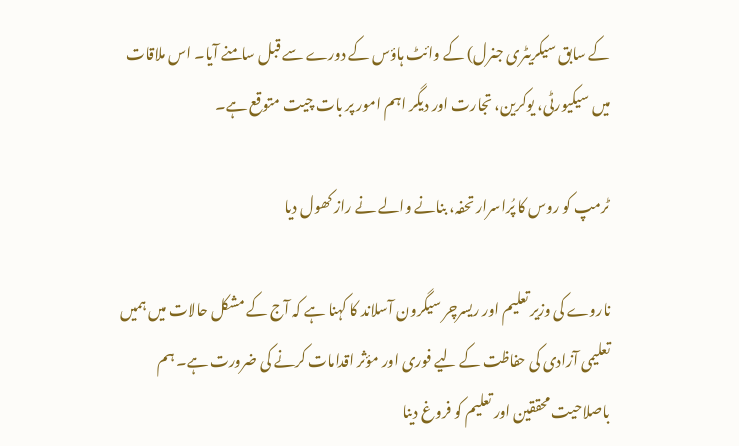کے سابق سیکریٹری جنرل) کے وائٹ ہاؤس کے دورے سے قبل سامنے آیا۔ اس ملاقات میں سیکیورٹی، یوکرین، تجارت اور دیگر اہم امور پر بات چیت متوقع ہے۔

ٹرمپ کو روس کا پُراسرار تحفہ، بنانے والے نے راز کھول دیا

ناروے کی وزیر تعلیم اور ریسرچر سیگرون آسلاند کا کہنا ہے کہ آج کے مشکل حالات میں ہمیں تعلیمی آزادی کی حفاظت کے لیے فوری اور مؤثر اقدامات کرنے کی ضرورت ہے۔ ہم باصلاحیت محققین اور تعلیم کو فروغ دینا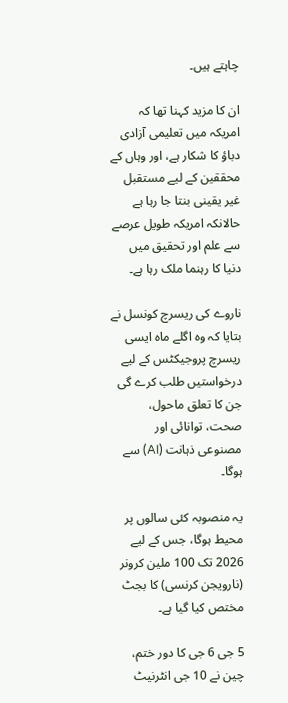چاہتے ہیں۔

ان کا مزید کہنا تھا کہ امریکہ میں تعلیمی آزادی دباؤ کا شکار ہے، اور وہاں کے محققین کے لیے مستقبل غیر یقینی بنتا جا رہا ہے حالانکہ امریکہ طویل عرصے سے علم اور تحقیق میں دنیا کا رہنما ملک رہا ہے۔

ناروے کی ریسرچ کونسل نے بتایا کہ وہ اگلے ماہ ایسی ریسرچ پروجیکٹس کے لیے درخواستیں طلب کرے گی جن کا تعلق ماحول، صحت، توانائی اور مصنوعی ذہانت (AI) سے ہوگا۔

یہ منصوبہ کئی سالوں پر محیط ہوگا، جس کے لیے 2026 تک 100 ملین کرونر (نارویجن کرنسی) کا بجٹ مختص کیا گیا ہے۔

5 جی 6 جی کا دور ختم، چین نے 10 جی انٹرنیٹ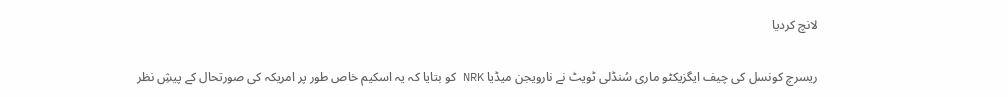لانچ کردیا

ریسرچ کونسل کی چیف ایگزیکٹو ماری سُنڈلی ٹویٹ نے نارویجن میڈیا NRK کو بتایا کہ یہ اسکیم خاص طور پر امریکہ کی صورتحال کے پیشِ نظر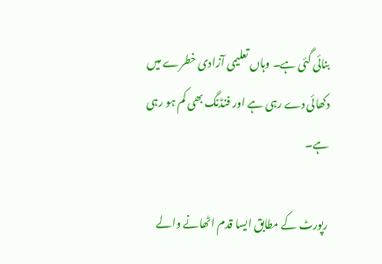بنائی گئی ہے۔ وہاں تعلیمی آزادی خطرے میں دکھائی دے رہی ہے اور فنڈنگ بھی کم ہو رہی ہے۔

رپورٹ کے مطابق ایسا قدم اٹھانے والے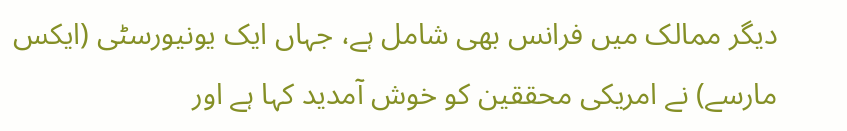دیگر ممالک میں فرانس بھی شامل ہے، جہاں ایک یونیورسٹی (ایکس مارسے) نے امریکی محققین کو خوش آمدید کہا ہے اور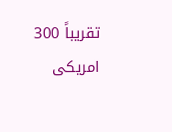تقریباً 300 امریکی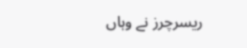ریسرچرز نے وہاں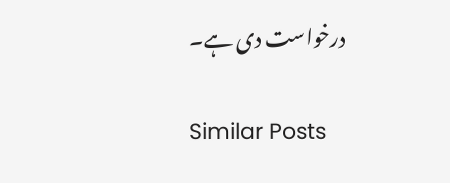درخواست دی ہے۔

Similar Posts